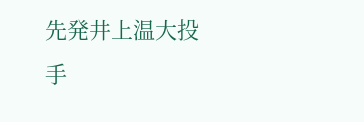先発井上温大投手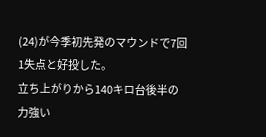(24)が今季初先発のマウンドで7回1失点と好投した。
立ち上がりから140キロ台後半の力強い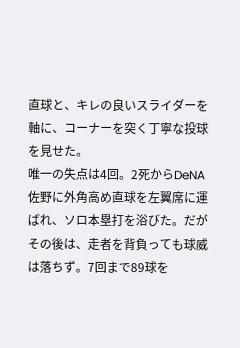直球と、キレの良いスライダーを軸に、コーナーを突く丁寧な投球を見せた。
唯一の失点は4回。2死からDeNA佐野に外角高め直球を左翼席に運ばれ、ソロ本塁打を浴びた。だがその後は、走者を背負っても球威は落ちず。7回まで89球を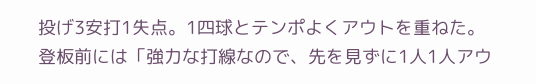投げ3安打1失点。1四球とテンポよくアウトを重ねた。
登板前には「強力な打線なので、先を見ずに1人1人アウ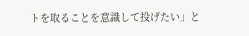トを取ることを意識して投げたい」と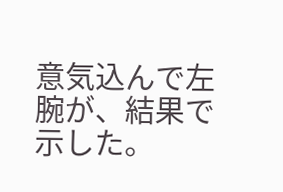意気込んで左腕が、結果で示した。